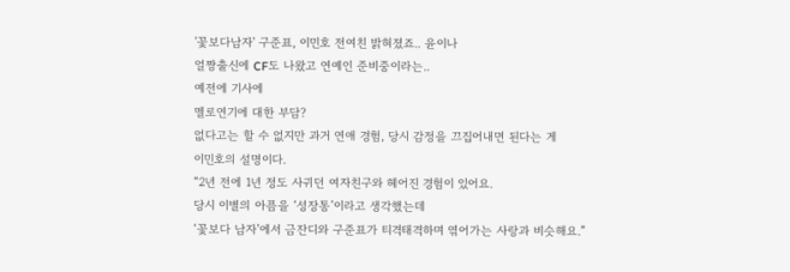'꽃보다남자' 구준표, 이민호 전여친 밝혀졌죠.. 윤이나
얼짱출신에 CF도 나왔고 연예인 준비중이라는..
예전에 기사에
멜로연기에 대한 부담?
없다고는 할 수 없지만 과거 연애 경험, 당시 감정을 끄집어내면 된다는 게
이민호의 설명이다.
“2년 전에 1년 정도 사귀던 여자친구와 헤어진 경험이 있어요.
당시 이별의 아픔을 ‘성장통’이라고 생각했는데
‘꽃보다 남자’에서 금잔디와 구준표가 티격태격하며 엮어가는 사랑과 비슷해요.”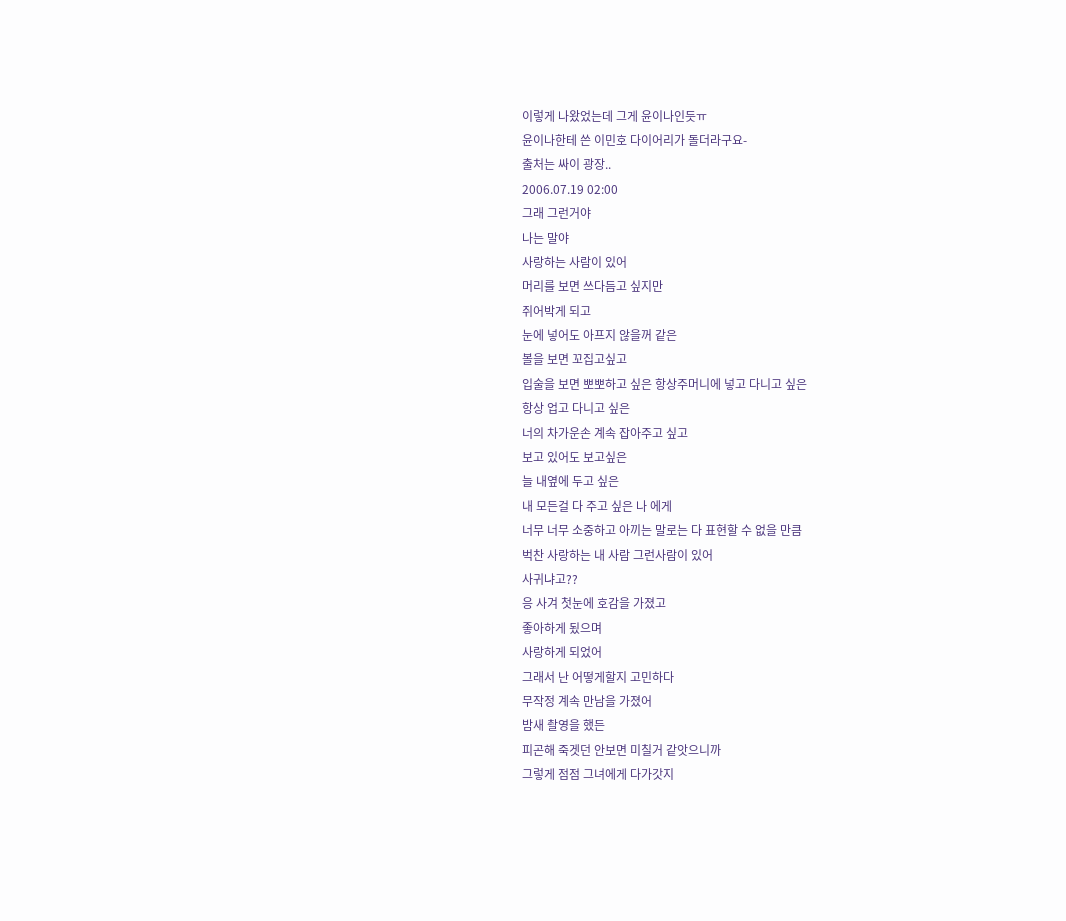이렇게 나왔었는데 그게 윤이나인듯ㅠ
윤이나한테 쓴 이민호 다이어리가 돌더라구요-
출처는 싸이 광장..
2006.07.19 02:00
그래 그런거야
나는 말야
사랑하는 사람이 있어
머리를 보면 쓰다듬고 싶지만
쥐어박게 되고
눈에 넣어도 아프지 않을꺼 같은
볼을 보면 꼬집고싶고
입술을 보면 뽀뽀하고 싶은 항상주머니에 넣고 다니고 싶은
항상 업고 다니고 싶은
너의 차가운손 계속 잡아주고 싶고
보고 있어도 보고싶은
늘 내옆에 두고 싶은
내 모든걸 다 주고 싶은 나 에게
너무 너무 소중하고 아끼는 말로는 다 표현할 수 없을 만큼
벅찬 사랑하는 내 사람 그런사람이 있어
사귀냐고??
응 사겨 첫눈에 호감을 가졌고
좋아하게 됬으며
사랑하게 되었어
그래서 난 어떻게할지 고민하다
무작정 계속 만남을 가졌어
밤새 촬영을 했든
피곤해 죽겟던 안보면 미칠거 같앗으니까
그렇게 점점 그녀에게 다가갓지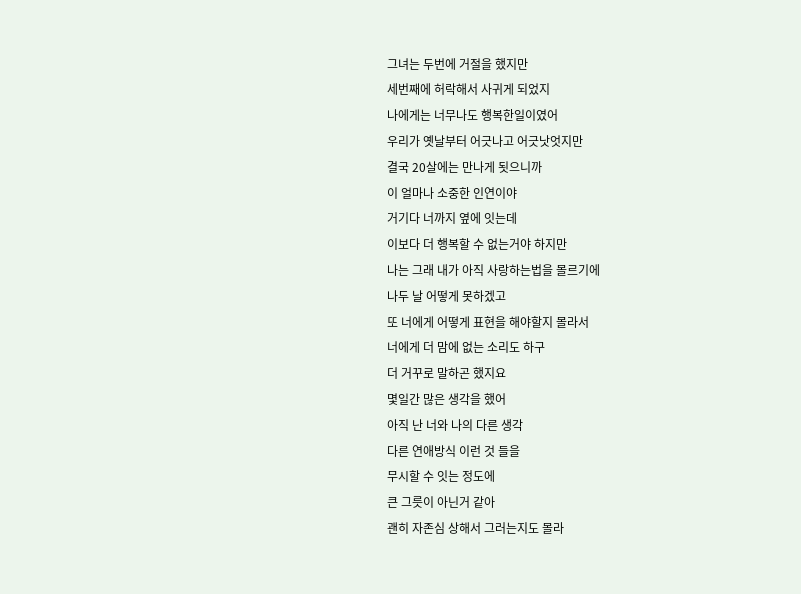그녀는 두번에 거절을 했지만
세번째에 허락해서 사귀게 되었지
나에게는 너무나도 행복한일이였어
우리가 옛날부터 어긋나고 어긋낫엇지만
결국 20살에는 만나게 됫으니까
이 얼마나 소중한 인연이야
거기다 너까지 옆에 잇는데
이보다 더 행복할 수 없는거야 하지만
나는 그래 내가 아직 사랑하는법을 몰르기에
나두 날 어떻게 못하겠고
또 너에게 어떻게 표현을 해야할지 몰라서
너에게 더 맘에 없는 소리도 하구
더 거꾸로 말하곤 했지요
몇일간 많은 생각을 했어
아직 난 너와 나의 다른 생각
다른 연애방식 이런 것 들을
무시할 수 잇는 정도에
큰 그릇이 아닌거 같아
괜히 자존심 상해서 그러는지도 몰라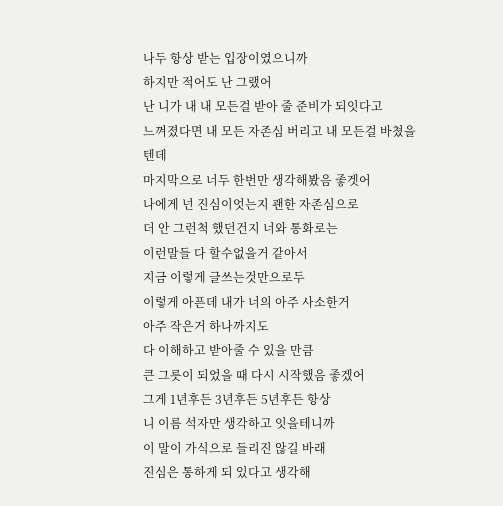나두 항상 받는 입장이였으니까
하지만 적어도 난 그랬어
난 니가 내 내 모든걸 받아 줄 준비가 되잇다고
느껴졌다면 내 모든 자존심 버리고 내 모든걸 바쳤을텐데
마지막으로 너두 한번만 생각해봤음 좋겟어
나에게 넌 진심이엇는지 괜한 자존심으로
더 안 그런척 했던건지 너와 통화로는
이런말들 다 할수없을거 같아서
지금 이렇게 글쓰는것만으로두
이렇게 아픈데 내가 너의 아주 사소한거
아주 작은거 하나까지도
다 이해하고 받아줄 수 있을 만큼
큰 그릇이 되었을 때 다시 시작했음 좋겠어
그게 1년후든 3년후든 5년후든 항상
니 이름 석자만 생각하고 잇을테니까
이 말이 가식으로 들리진 않길 바래
진심은 통하게 되 있다고 생각해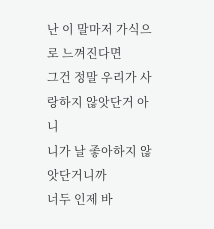난 이 말마저 가식으로 느껴진다면
그건 정말 우리가 사랑하지 않앗단거 아니
니가 날 좋아하지 않앗단거니까
너두 인제 바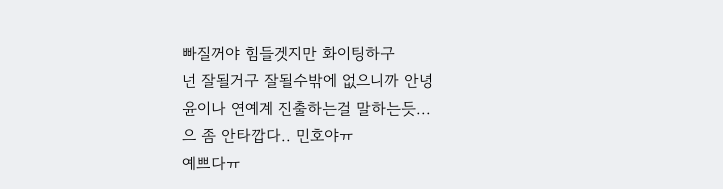빠질꺼야 힘들겟지만 화이팅하구
넌 잘될거구 잘될수밖에 없으니까 안녕
윤이나 연예계 진출하는걸 말하는듯...
으 좀 안타깝다.. 민호야ㅠ
예쁘다ㅠ